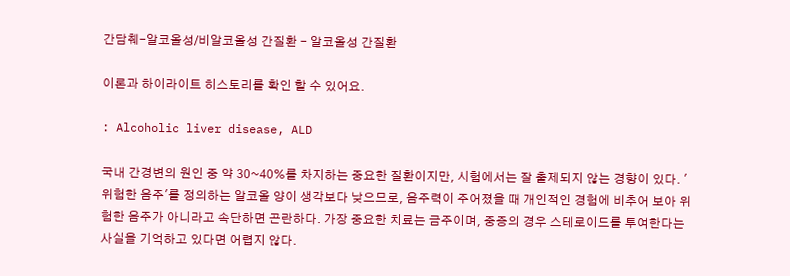간담췌-알코올성/비알코올성 간질환 - 알코올성 간질환

이론과 하이라이트 히스토리를 확인 할 수 있어요.

: Alcoholic liver disease, ALD

국내 간경변의 원인 중 약 30~40%를 차지하는 중요한 질환이지만, 시험에서는 잘 출제되지 않는 경향이 있다. '위험한 음주'를 정의하는 알코올 양이 생각보다 낮으므로, 음주력이 주어졌을 때 개인적인 경험에 비추어 보아 위험한 음주가 아니라고 속단하면 곤란하다. 가장 중요한 치료는 금주이며, 중증의 경우 스테로이드를 투여한다는 사실을 기억하고 있다면 어렵지 않다.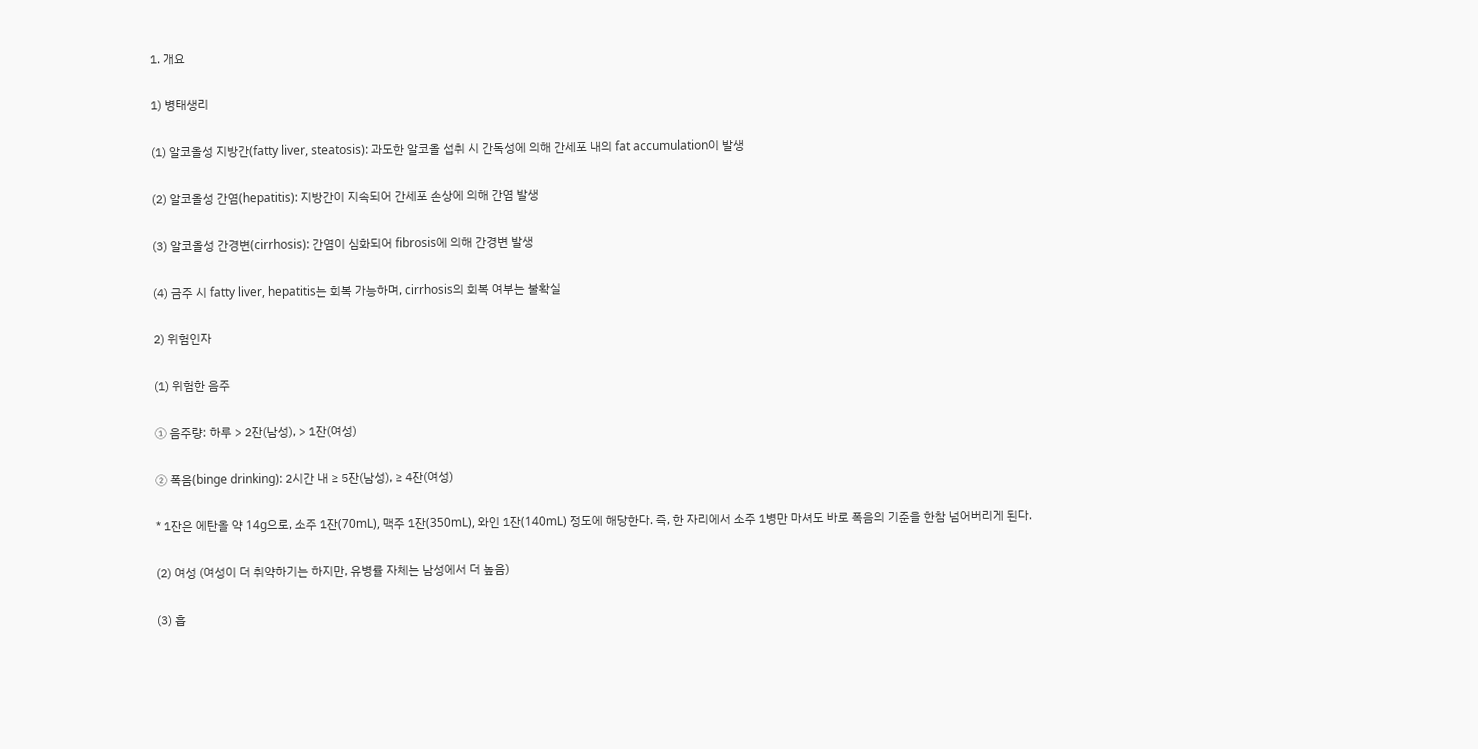1. 개요

1) 병태생리

(1) 알코올성 지방간(fatty liver, steatosis): 과도한 알코올 섭취 시 간독성에 의해 간세포 내의 fat accumulation이 발생

(2) 알코올성 간염(hepatitis): 지방간이 지속되어 간세포 손상에 의해 간염 발생

(3) 알코올성 간경변(cirrhosis): 간염이 심화되어 fibrosis에 의해 간경변 발생

(4) 금주 시 fatty liver, hepatitis는 회복 가능하며, cirrhosis의 회복 여부는 불확실

2) 위험인자

(1) 위험한 음주

① 음주량: 하루 > 2잔(남성), > 1잔(여성)

② 폭음(binge drinking): 2시간 내 ≥ 5잔(남성), ≥ 4잔(여성)

* 1잔은 에탄올 약 14g으로, 소주 1잔(70mL), 맥주 1잔(350mL), 와인 1잔(140mL) 정도에 해당한다. 즉, 한 자리에서 소주 1병만 마셔도 바로 폭음의 기준을 한참 넘어버리게 된다.

(2) 여성 (여성이 더 취약하기는 하지만, 유병률 자체는 남성에서 더 높음)

(3) 흡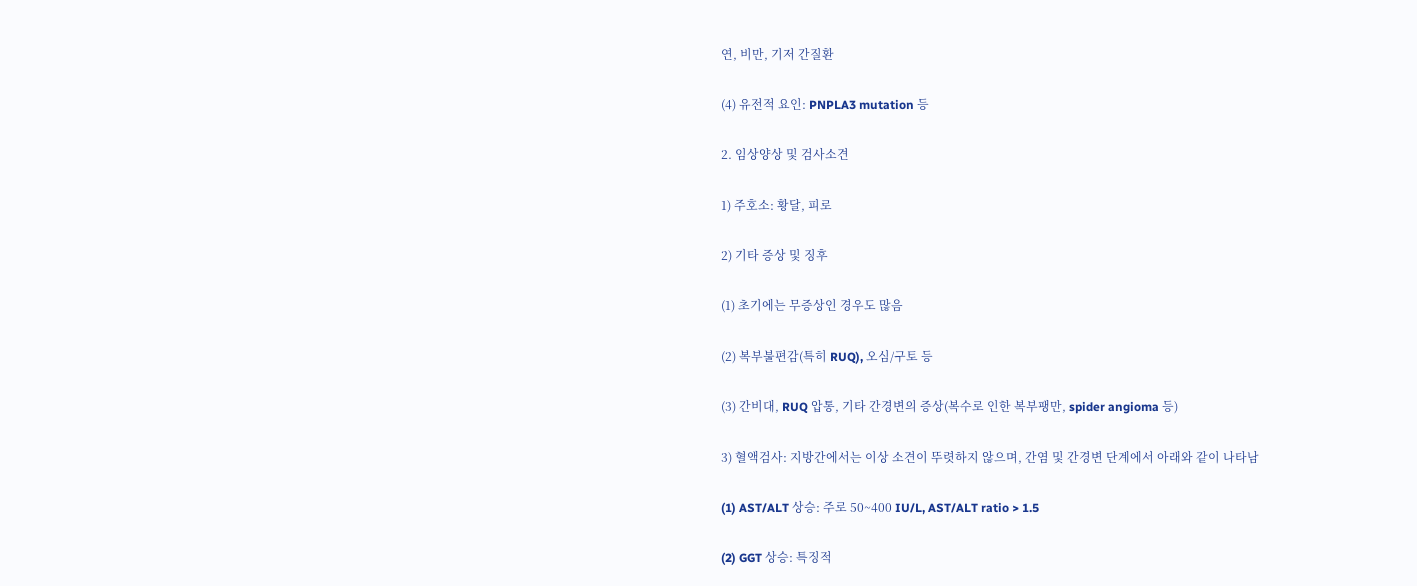연, 비만, 기저 간질환

(4) 유전적 요인: PNPLA3 mutation 등

2. 임상양상 및 검사소견

1) 주호소: 황달, 피로

2) 기타 증상 및 징후

(1) 초기에는 무증상인 경우도 많음

(2) 복부불편감(특히 RUQ), 오심/구토 등

(3) 간비대, RUQ 압통, 기타 간경변의 증상(복수로 인한 복부팽만, spider angioma 등)

3) 혈액검사: 지방간에서는 이상 소견이 뚜렷하지 않으며, 간염 및 간경변 단계에서 아래와 같이 나타남

(1) AST/ALT 상승: 주로 50~400 IU/L, AST/ALT ratio > 1.5

(2) GGT 상승: 특징적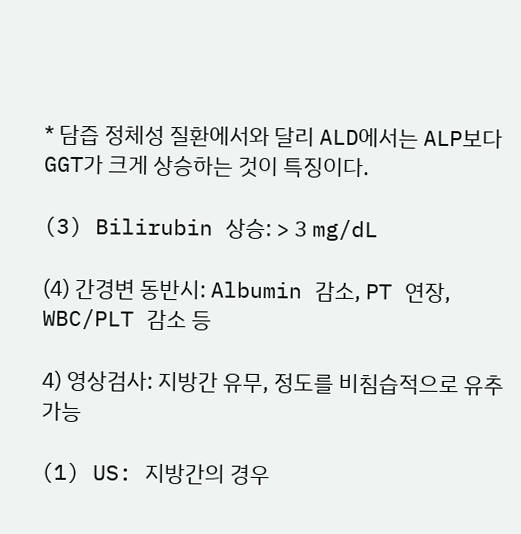* 담즙 정체성 질환에서와 달리 ALD에서는 ALP보다 GGT가 크게 상승하는 것이 특징이다.

(3) Bilirubin 상승: > 3 mg/dL

(4) 간경변 동반시: Albumin 감소, PT 연장, WBC/PLT 감소 등

4) 영상검사: 지방간 유무, 정도를 비침습적으로 유추 가능

(1) US: 지방간의 경우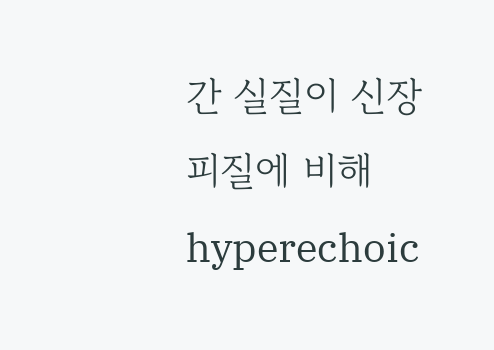간 실질이 신장피질에 비해 hyperechoic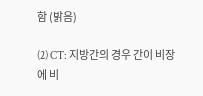함 (밝음)

(2) CT: 지방간의 경우 간이 비장에 비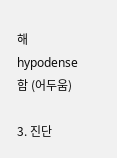해 hypodense함 (어두움)

3. 진단